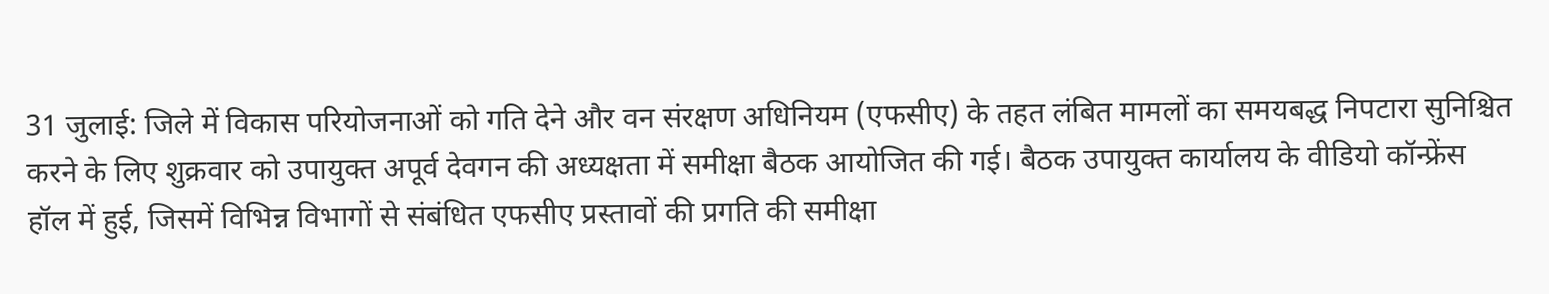31 जुलाई: जिले में विकास परियोजनाओं को गति देने और वन संरक्षण अधिनियम (एफसीए) के तहत लंबित मामलों का समयबद्ध निपटारा सुनिश्चित करने के लिए शुक्रवार को उपायुक्त अपूर्व देवगन की अध्यक्षता में समीक्षा बैठक आयोजित की गई। बैठक उपायुक्त कार्यालय के वीडियो कॉन्फ्रेंस हॉल में हुई, जिसमें विभिन्न विभागों से संबंधित एफसीए प्रस्तावों की प्रगति की समीक्षा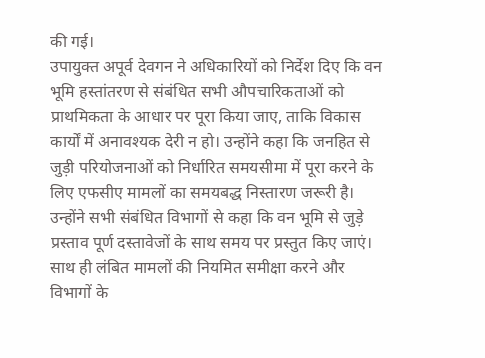की गई।
उपायुक्त अपूर्व देवगन ने अधिकारियों को निर्देश दिए कि वन भूमि हस्तांतरण से संबंधित सभी औपचारिकताओं को प्राथमिकता के आधार पर पूरा किया जाए, ताकि विकास कार्यों में अनावश्यक देरी न हो। उन्होंने कहा कि जनहित से जुड़ी परियोजनाओं को निर्धारित समयसीमा में पूरा करने के लिए एफसीए मामलों का समयबद्ध निस्तारण जरूरी है।
उन्होंने सभी संबंधित विभागों से कहा कि वन भूमि से जुड़े प्रस्ताव पूर्ण दस्तावेजों के साथ समय पर प्रस्तुत किए जाएं। साथ ही लंबित मामलों की नियमित समीक्षा करने और विभागों के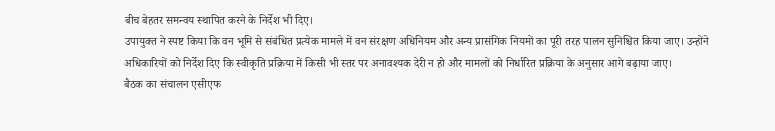बीच बेहतर समन्वय स्थापित करने के निर्देश भी दिए।
उपायुक्त ने स्पष्ट किया कि वन भूमि से संबंधित प्रत्येक मामले में वन संरक्षण अधिनियम और अन्य प्रासंगिक नियमों का पूरी तरह पालन सुनिश्चित किया जाए। उन्होंने अधिकारियों को निर्देश दिए कि स्वीकृति प्रक्रिया में किसी भी स्तर पर अनावश्यक देरी न हो और मामलों को निर्धारित प्रक्रिया के अनुसार आगे बढ़ाया जाए।
बैठक का संचालन एसीएफ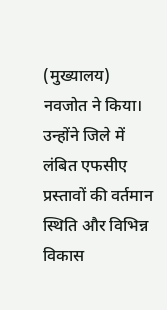(मुख्यालय) नवजोत ने किया। उन्होंने जिले में लंबित एफसीए प्रस्तावों की वर्तमान स्थिति और विभिन्न विकास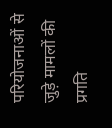परियोजनाओं से जुड़े मामलों की प्रगति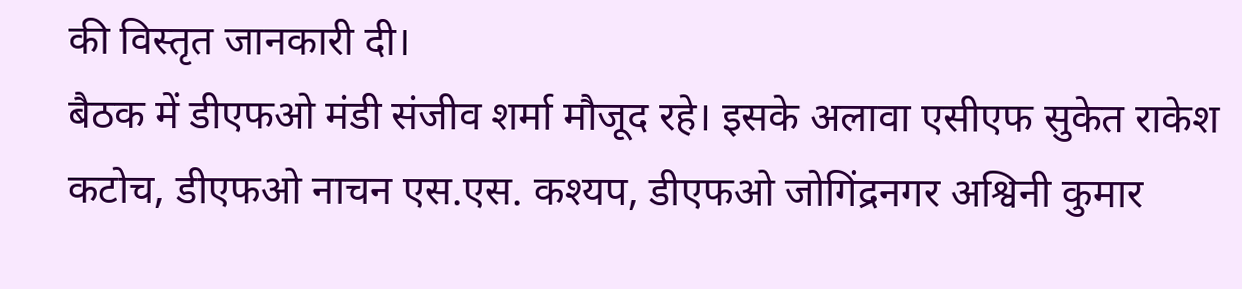की विस्तृत जानकारी दी।
बैठक में डीएफओ मंडी संजीव शर्मा मौजूद रहे। इसके अलावा एसीएफ सुकेत राकेश कटोच, डीएफओ नाचन एस.एस. कश्यप, डीएफओ जोगिंद्रनगर अश्विनी कुमार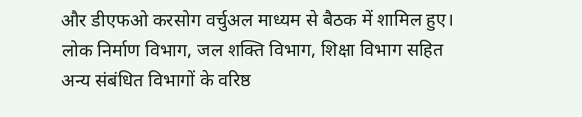और डीएफओ करसोग वर्चुअल माध्यम से बैठक में शामिल हुए। लोक निर्माण विभाग, जल शक्ति विभाग, शिक्षा विभाग सहित अन्य संबंधित विभागों के वरिष्ठ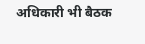अधिकारी भी बैठक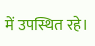में उपस्थित रहे।